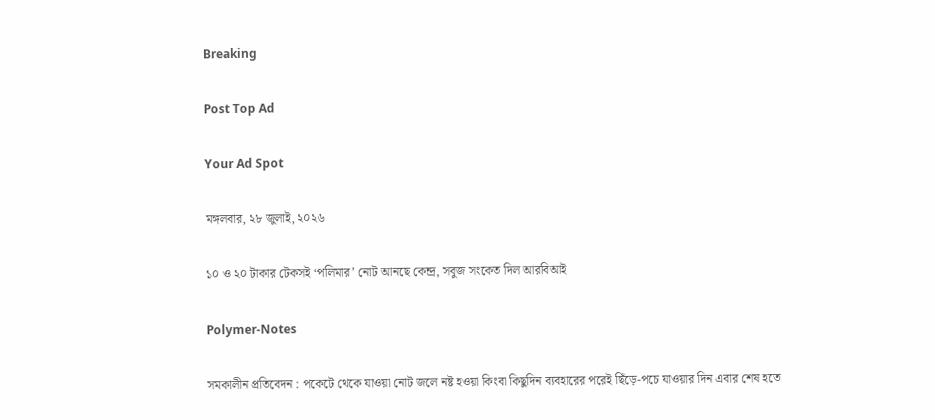Breaking

Post Top Ad

Your Ad Spot

মঙ্গলবার, ২৮ জুলাই, ২০২৬

১০ ও ২০ টাকার টেকসই ‘পলিমার’ নোট আনছে কেন্দ্র, সবুজ সংকেত দিল আরবিআই

Polymer-Notes

সমকালীন প্রতিবেদন : পকেটে থেকে যাওয়া নোট জলে নষ্ট হওয়া কিংবা কিছুদিন ব্যবহারের পরেই ছিঁড়ে-পচে যাওয়ার দিন এবার শেষ হতে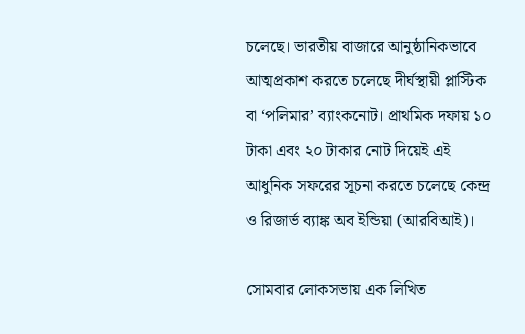চলেছে। ভারতীয় বাজারে আনুষ্ঠানিকভাবে আত্মপ্রকাশ করতে চলেছে দীর্ঘস্থায়ী প্লাস্টিক বা ‘পলিমার’ ব্যাংকনোট। প্রাথমিক দফায় ১০ টাকা এবং ২০ টাকার নোট দিয়েই এই আধুনিক সফরের সূচনা করতে চলেছে কেন্দ্র ও রিজার্ভ ব্যাঙ্ক অব ইন্ডিয়া (আরবিআই)।

সোমবার লোকসভায় এক লিখিত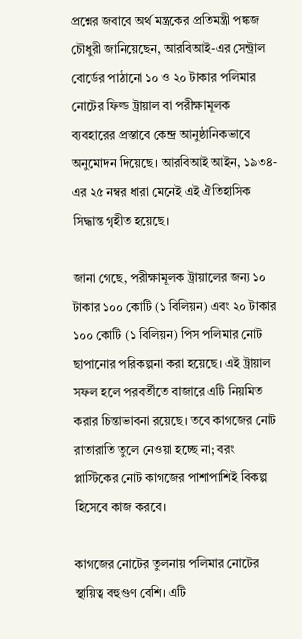প্রশ্নের জবাবে অর্থ মন্ত্রকের প্রতিমন্ত্রী পঙ্কজ চৌধুরী জানিয়েছেন, আরবিআই-এর সেন্ট্রাল বোর্ডের পাঠানো ১০ ও ২০ টাকার পলিমার নোটের ফিল্ড ট্রায়াল বা পরীক্ষামূলক ব্যবহারের প্রস্তাবে কেন্দ্র আনুষ্ঠানিকভাবে অনুমোদন দিয়েছে। আরবিআই আইন, ১৯৩৪-এর ২৫ নম্বর ধারা মেনেই এই ঐতিহাসিক সিদ্ধান্ত গৃহীত হয়েছে।

জানা গেছে, পরীক্ষামূলক ট্রায়ালের জন্য ১০ টাকার ১০০ কোটি (১ বিলিয়ন) এবং ২০ টাকার ১০০ কোটি (১ বিলিয়ন) পিস পলিমার নোট ছাপানোর পরিকল্পনা করা হয়েছে। এই ট্রায়াল সফল হলে পরবর্তীতে বাজারে এটি নিয়মিত করার চিন্তাভাবনা রয়েছে। তবে কাগজের নোট রাতারাতি তুলে নেওয়া হচ্ছে না; বরং প্লাস্টিকের নোট কাগজের পাশাপাশিই বিকল্প হিসেবে কাজ করবে।

কাগজের নোটের তুলনায় পলিমার নোটের স্থায়িত্ব বহুগুণ বেশি। এটি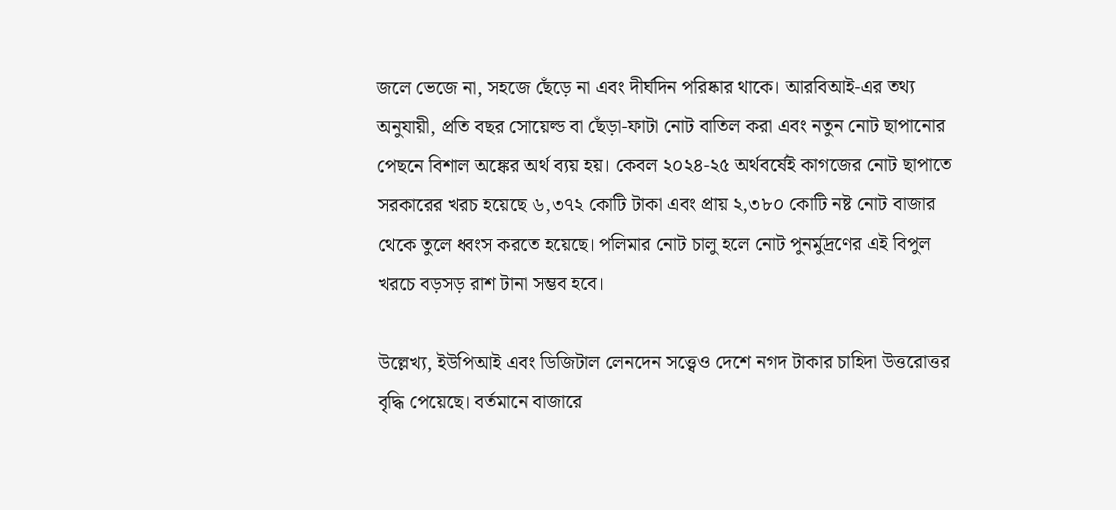জলে ভেজে না, সহজে ছেঁড়ে না এবং দীর্ঘদিন পরিষ্কার থাকে। আরবিআই-এর তথ্য অনুযায়ী, প্রতি বছর সোয়েল্ড বা ছেঁড়া-ফাটা নোট বাতিল করা এবং নতুন নোট ছাপানোর পেছনে বিশাল অঙ্কের অর্থ ব্যয় হয়। কেবল ২০২৪-২৫ অর্থবর্ষেই কাগজের নোট ছাপাতে সরকারের খরচ হয়েছে ৬,৩৭২ কোটি টাকা এবং প্রায় ২,৩৮০ কোটি নষ্ট নোট বাজার থেকে তুলে ধ্বংস করতে হয়েছে। পলিমার নোট চালু হলে নোট পুনর্মুদ্রণের এই বিপুল খরচে বড়সড় রাশ টানা সম্ভব হবে।

উল্লেখ্য, ইউপিআই এবং ডিজিটাল লেনদেন সত্ত্বেও দেশে নগদ টাকার চাহিদা উত্তরোত্তর বৃদ্ধি পেয়েছে। বর্তমানে বাজারে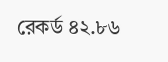রেকর্ড ৪২.৮৬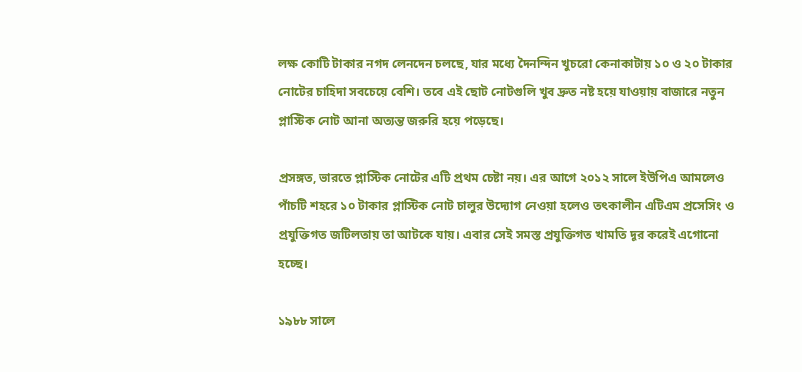লক্ষ কোটি টাকার নগদ লেনদেন চলছে, যার মধ্যে দৈনন্দিন খুচরো কেনাকাটায় ১০ ও ২০ টাকার নোটের চাহিদা সবচেয়ে বেশি। তবে এই ছোট নোটগুলি খুব দ্রুত নষ্ট হয়ে যাওয়ায় বাজারে নতুন প্লাস্টিক নোট আনা অত্যন্ত জরুরি হয়ে পড়েছে।

প্রসঙ্গত, ভারতে প্লাস্টিক নোটের এটি প্রথম চেষ্টা নয়। এর আগে ২০১২ সালে ইউপিএ আমলেও পাঁচটি শহরে ১০ টাকার প্লাস্টিক নোট চালুর উদ্যোগ নেওয়া হলেও তৎকালীন এটিএম প্রসেসিং ও প্রযুক্তিগত জটিলতায় তা আটকে যায়। এবার সেই সমস্ত প্রযুক্তিগত খামতি দূর করেই এগোনো হচ্ছে।

১৯৮৮ সালে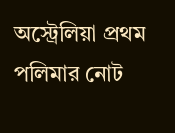অস্ট্রেলিয়া প্রথম পলিমার নোট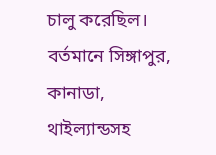চালু করেছিল। বর্তমানে সিঙ্গাপুর, কানাডা, থাইল্যান্ডসহ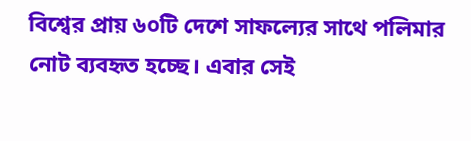বিশ্বের প্রায় ৬০টি দেশে সাফল্যের সাথে পলিমার নোট ব্যবহৃত হচ্ছে। এবার সেই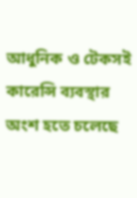আধুনিক ও টেকসই কারেন্সি ব্যবস্থার অংশ হতে চলেছে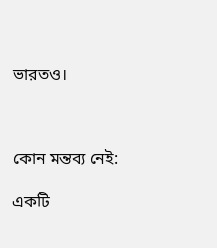ভারতও।‌



কোন মন্তব্য নেই:

একটি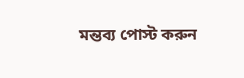মন্তব্য পোস্ট করুন